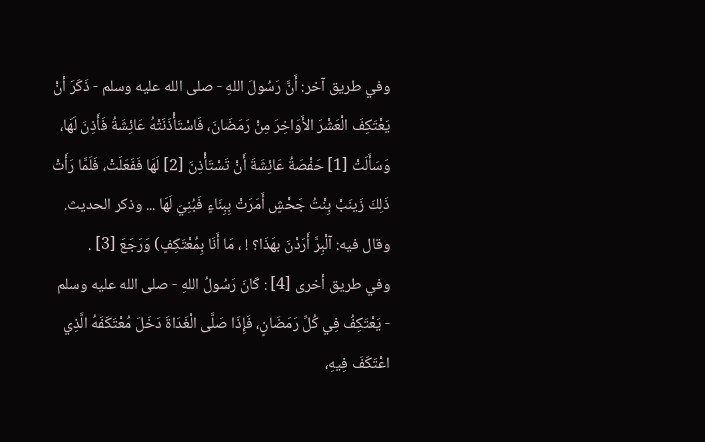وفي طريق آخر: أَنَّ رَسُولَ اللهِ - صلى الله عليه وسلم - ذَكَرَ أنْ يَعْتَكِفَ الْعَشْرَ الأَوَاخِرَ مِنْ رَمَضَانَ، فَاسْتَأْذَنَتْهُ عَائِشَةُ فَأَذِنَ لَهَا، وَسَأَلَتْ [1] حَفْصَةُ عَائِشَةَ أَنْ تَسْتَأْذِنَ [2] لَهَا فَفَعَلَتْ، فَلَمَّا رَأَتْ ذَلِكَ زَينَبْ بِنْتُ جَحْشٍ أَمَرَتْ بِبِنَاءٍ فَبُنِيَ لَهَا ... وذكر الحديث. وقال فيه: آلْبِرَّ أَرَدْنَ بهَذَا؟ ! ، مَا أَنَا بِمُعْتَكِفٍ) وَرَجَعَ [3] .
وفي طريق أخرى [4] : كَانَ رَسُولُ اللهِ - صلى الله عليه وسلم - يَعْتَكِفُ فِي كُلِّ رَمَضَانٍ، فَإِذَا صَلَّى الْغَدَاةَ دَخَلَ مُعْتَكَفَهُ الَّذِي اعْتَكَفَ فِيهِ،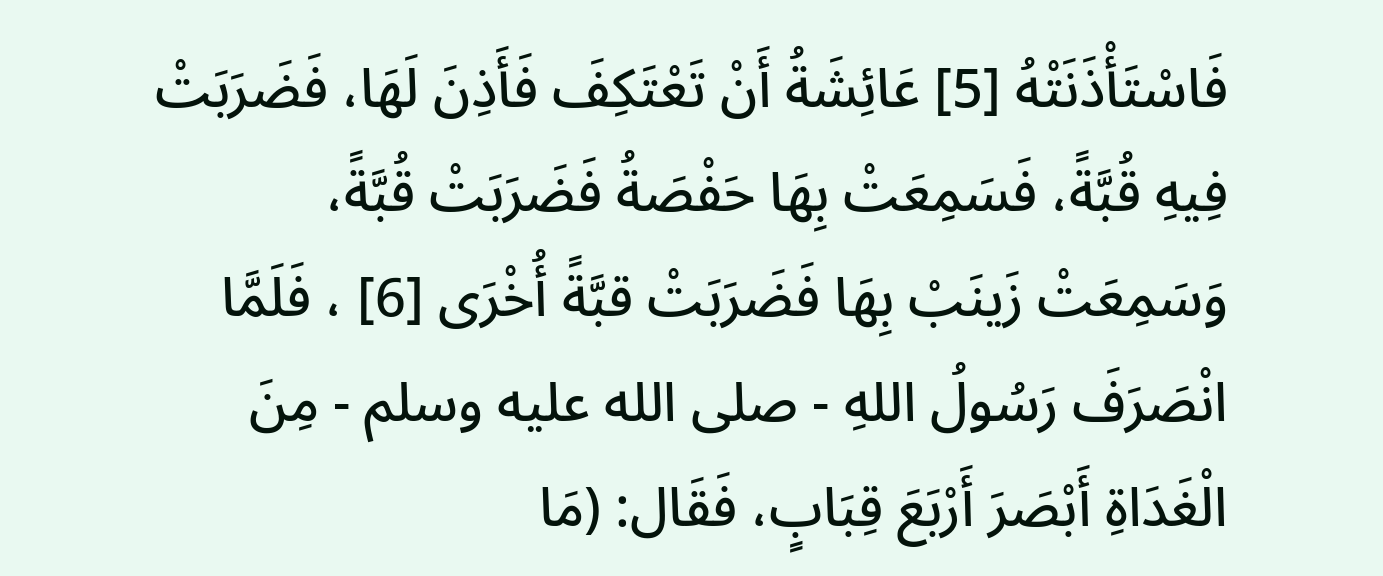فَاسْتَأْذَنَتْهُ [5] عَائِشَةُ أَنْ تَعْتَكِفَ فَأَذِنَ لَهَا، فَضَرَبَتْ فِيهِ قُبَّةً، فَسَمِعَتْ بِهَا حَفْصَةُ فَضَرَبَتْ قُبَّةً، وَسَمِعَتْ زَينَبْ بِهَا فَضَرَبَتْ قبَّةً أُخْرَى [6] ، فَلَمَّا انْصَرَفَ رَسُولُ اللهِ - صلى الله عليه وسلم - مِنَ الْغَدَاةِ أَبْصَرَ أَرْبَعَ قِبَابٍ، فَقَال: (مَا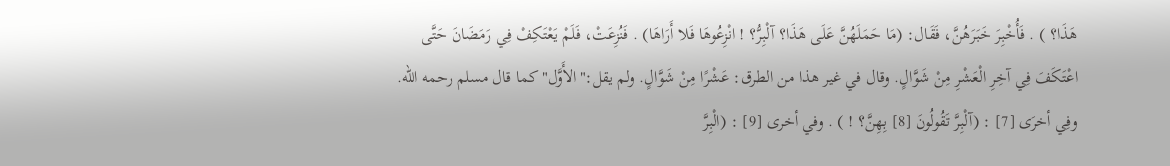هَذَا؟ ) . فَأُخْبِرَ خَبَرَهُنَّ، فَقَال: (مَا حَمَلَهُنَّ عَلَى هَذَا؟ آلْبِرُّ؟ ! انْزِعُوهَا فَلا أَرَاهَا) . فَنُزِعَتْ، فَلَمْ يَعْتَكِفْ فِي رَمَضَانَ حَتَّى اعْتَكَفَ فِي آخِرِ الْعَشْرِ مِنْ شَوَّالٍ. وقال في غير هذا من الطرق: عَشْرًا مِنْ شَوَّالٍ. ولم يقل:"الأَوَّل"كما قال مسلم رحمه الله. وفِي أخرَى [7] : (آلْبِرَّ تَقُولُونَ [8] بِهِنَّ؟ ! ) . وفي أخرى [9] : (الْبِرَّ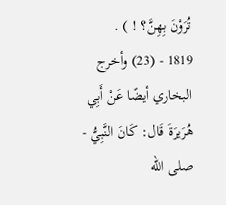تُرَوْنَ بِهِنَّ؟ ! ) .
1819 - (23) وأخرج البخاري أيضًا عَنْ أَبِي هُرَيرَةَ قَال: كَانَ النَّبِيُّ - صلى الله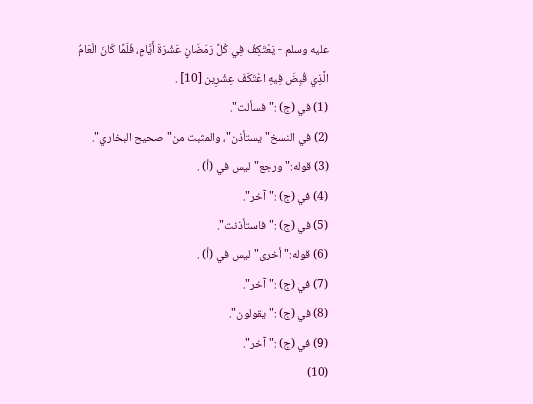عليه وسلم - يَعْتَكِفُ فِي كُلِّ رَمَضَانٍ عَشْرَةَ أَيَّامٍ، فَلَمَّا كَانَ الْعَامُ الَّذِي قُبِضَ فِيهِ اعْتَكَفَ عِشْرِين [10] .
(1) في (ج) :"فسألت".
(2) في النسخ"يستأذن"، والمثبت من"صحيح البخاري".
(3) قوله:"ورجع"ليس في (أ) .
(4) في (ج) :"آخر".
(5) في (ج) :"فاستأذنت".
(6) قوله:"أخرى"ليس في (أ) .
(7) في (ج) :"آخر".
(8) في (ج) :"يقولون".
(9) في (ج) :"آخر".
(10)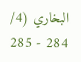البخاري (4/ 284 - 285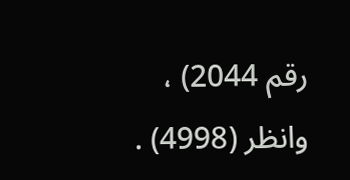رقم 2044) ، وانظر (4998) .